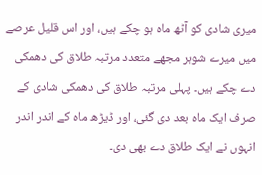میری شادی کو آٹھ ماہ ہو چکے ہیں، اور اس قلیل عرصے میں میرے شوہر مجھے متعدد مرتبہ طلاق کی دھمکی دے چکے ہیں۔ پہلی مرتبہ طلاق کی دھمکی شادی کے صرف ایک ماہ بعد دی گئی، اور ڈیڑھ ماہ کے اندر اندر انہوں نے ایک طلاق دے بھی دی۔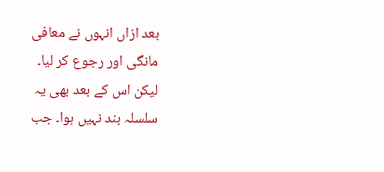بعد ازاں انہوں نے معافی مانگی اور رجوع کر لیا۔
لیکن اس کے بعد بھی یہ سلسلہ بند نہیں ہوا۔ جب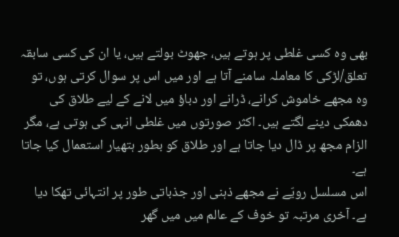بھی وہ کسی غلطی پر ہوتے ہیں، جھوٹ بولتے ہیں، یا ان کی کسی سابقہ تعلق/لڑکی کا معاملہ سامنے آتا ہے اور میں اس پر سوال کرتی ہوں، تو وہ مجھے خاموش کرانے، ڈرانے اور دباؤ میں لانے کے لیے طلاق کی دھمکی دینے لگتے ہیں۔ اکثر صورتوں میں غلطی انہی کی ہوتی ہے، مگر الزام مجھ پر ڈال دیا جاتا ہے اور طلاق کو بطور ہتھیار استعمال کیا جاتا ہے۔
اس مسلسل رویّے نے مجھے ذہنی اور جذباتی طور پر انتہائی تھکا دیا ہے۔ آخری مرتبہ تو خوف کے عالم میں میں گھر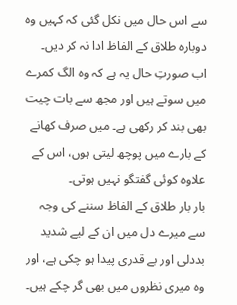سے اس حال میں نکل گئی کہ کہیں وہ دوبارہ طلاق کے الفاظ ادا نہ کر دیں۔ اب صورتِ حال یہ ہے کہ وہ الگ کمرے میں سوتے ہیں اور مجھ سے بات چیت بھی بند کر رکھی ہے۔ میں صرف کھانے کے بارے میں پوچھ لیتی ہوں، اس کے علاوہ کوئی گفتگو نہیں ہوتی۔
بار بار طلاق کے الفاظ سننے کی وجہ سے میرے دل میں ان کے لیے شدید بددلی اور بے قدری پیدا ہو چکی ہے، اور وہ میری نظروں میں بھی گر چکے ہیں۔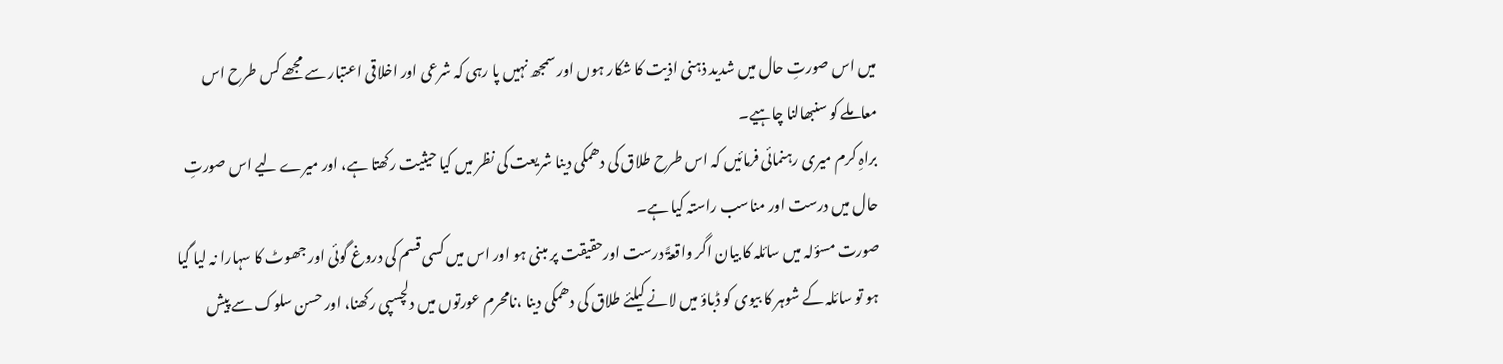میں اس صورتِ حال میں شدید ذہنی اذیت کا شکار ہوں اور سمجھ نہیں پا رہی کہ شرعی اور اخلاقی اعتبار سے مجھے کس طرح اس معاملے کو سنبھالنا چاہیے۔
براہِ کرم میری رہنمائی فرمائیں کہ اس طرح طلاق کی دھمکی دینا شریعت کی نظر میں کیا حیثیت رکھتا ہے، اور میرے لیے اس صورتِ حال میں درست اور مناسب راستہ کیا ہے۔
صورت مسؤلہ میں سائلہ کا بیان اگر واقعۃً درست اورحقیقت پر مبنی ہو اور اس میں کسی قسم کی دروغ گوئی اور جھوٹ کا سہارا نہ لیا گیا ہو تو سائلہ کے شوہر کا بیوی کو ڈباؤ میں لانے کیلئے طلاق کی دھمکی دینا ،نامحرم عورتوں میں دلچسپی رکھنا، اور حسن سلوک سے پیش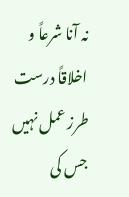نہ آنا شرعاً و اخلاقاً درست طرز عمل نہیں جس کی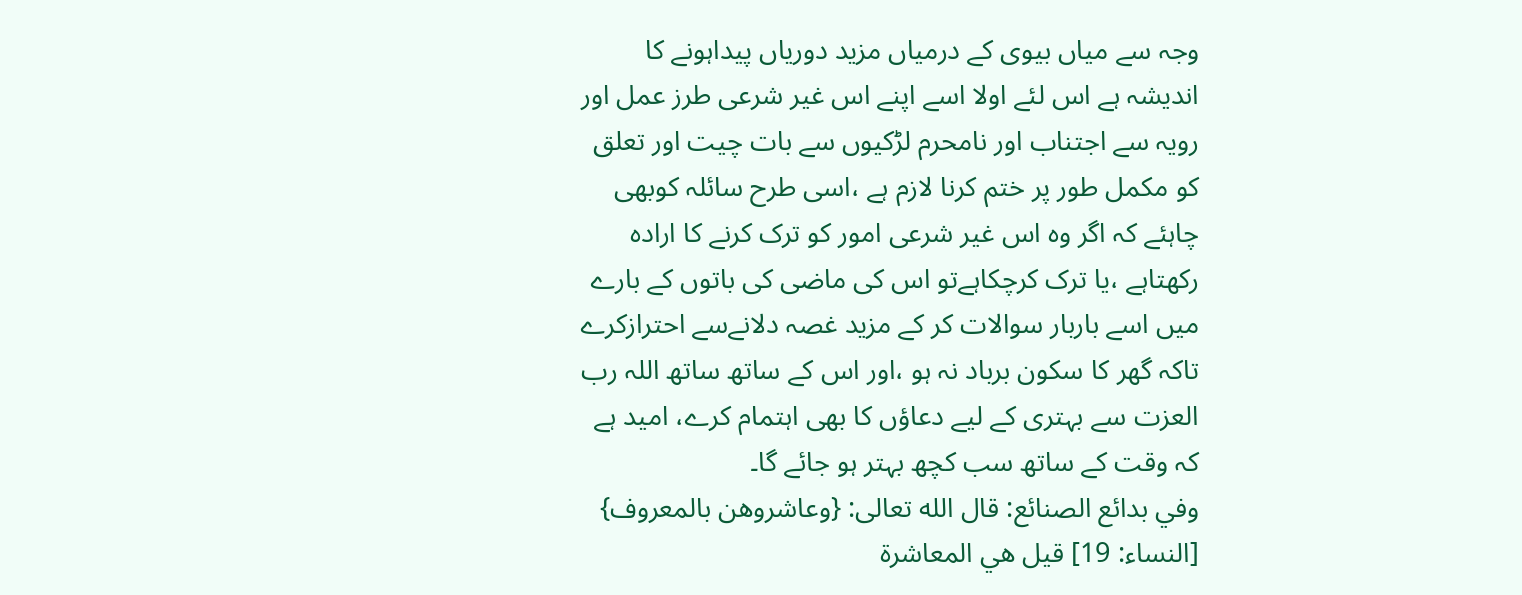وجہ سے میاں بیوی کے درمیاں مزید دوریاں پیداہونے کا اندیشہ ہے اس لئے اولا اسے اپنے اس غیر شرعی طرز عمل اور رویہ سے اجتناب اور نامحرم لڑکیوں سے بات چیت اور تعلق کو مکمل طور پر ختم کرنا لازم ہے ،اسی طرح سائلہ کوبھی چاہئے کہ اگر وہ اس غیر شرعی امور کو ترک کرنے کا ارادہ رکھتاہے ،یا ترک کرچکاہےتو اس کی ماضی کی باتوں کے بارے میں اسے باربار سوالات کر کے مزید غصہ دلانےسے احترازکرے تاکہ گھر کا سکون برباد نہ ہو ،اور اس کے ساتھ ساتھ اللہ رب العزت سے بہتری کے لیے دعاؤں کا بھی اہتمام کرے، امید ہے کہ وقت کے ساتھ سب کچھ بہتر ہو جائے گا۔
وفي بدائع الصنائع: قال الله تعالى: {وعاشروهن بالمعروف} [النساء: 19] قيل هي المعاشرة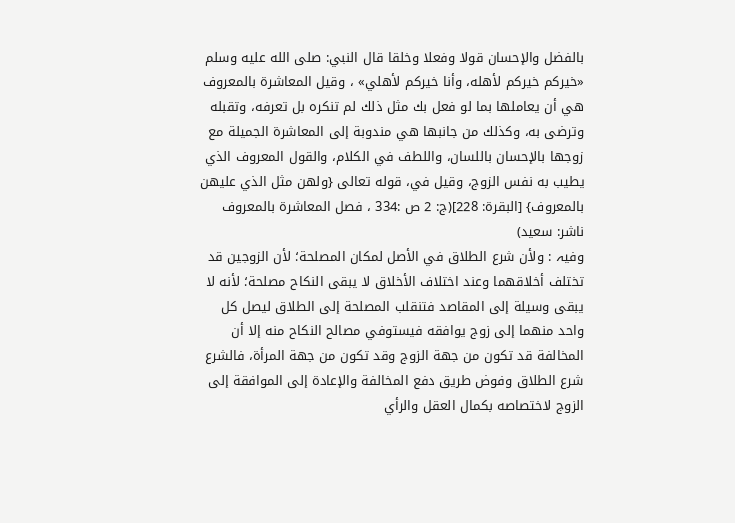بالفضل والإحسان قولا وفعلا وخلقا قال النبي: صلى الله عليه وسلم «خيركم خيركم لأهله، وأنا خيركم لأهلي» ، وقيل المعاشرة بالمعروف هي أن يعاملها بما لو فعل بك مثل ذلك لم تنكره بل تعرفه، وتقبله وترضى به، وكذلك من جانبها هي مندوبة إلى المعاشرة الجميلة مع زوجها بالإحسان باللسان، واللطف في الكلام، والقول المعروف الذي يطيب به نفس الزوج، وقيل في، قوله تعالى {ولهن مثل الذي عليهن بالمعروف} [البقرة: 228](ج: 2 ص :334 ، فصل المعاشرۃ بالمعروف ناشر: سعید)
وفیہ : ولأن شرع الطلاق في الأصل لمكان المصلحة؛ لأن الزوجين قد تختلف أخلاقهما وعند اختلاف الأخلاق لا يبقى النكاح مصلحة؛ لأنه لا يبقى وسيلة إلى المقاصد فتنقلب المصلحة إلى الطلاق ليصل كل واحد منهما إلى زوج يوافقه فيستوفي مصالح النكاح منه إلا أن المخالفة قد تكون من جهة الزوج وقد تكون من جهة المرأة، فالشرع شرع الطلاق وفوض طريق دفع المخالفة والإعادة إلى الموافقة إلى الزوج لاختصاصه بكمال العقل والرأي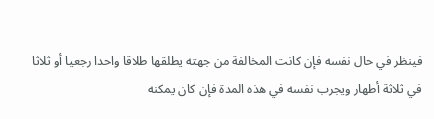فينظر في حال نفسه فإن كانت المخالفة من جهته يطلقها طلاقا واحدا رجعيا أو ثلاثا في ثلاثة أطهار ويجرب نفسه في هذه المدة فإن كان يمكنه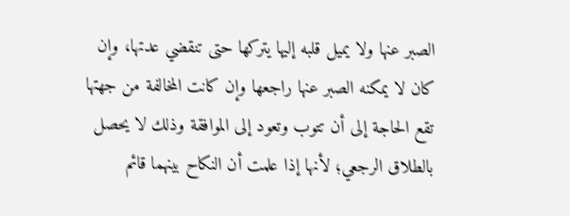الصبر عنها ولا يميل قلبه إليها يتركها حتى تنقضي عدتها، وإن كان لا يمكنه الصبر عنها راجعها وإن كانت المخالفة من جهتها تقع الحاجة إلى أن تتوب وتعود إلى الموافقة وذلك لا يحصل بالطلاق الرجعي؛ لأنها إذا علمت أن النكاح بينهما قائم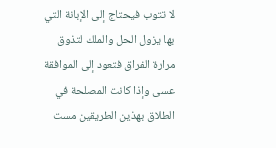لا تتوب فيحتاج إلى الإبانة التي بها يزول الحل والملك لتذوق مرارة الفراق فتعود إلى الموافقة عسى وإذا كانت المصلحة في الطلاق بهذين الطريقين مست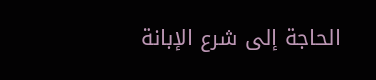الحاجة إلى شرع الإبانة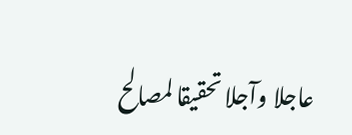عاجلا وآجلا تحقيقا لمصالح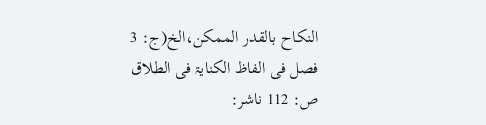النكاح بالقدر الممكن،الخ(ج: 3 فصل فی الفاظ الکنایۃ فی الطلاق ص: 112 ناشر: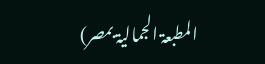المطبعۃ الجمالیۃ بمصر)